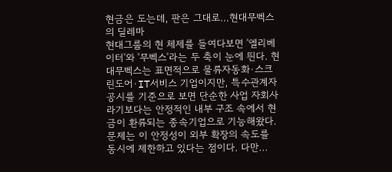현금은 도는데, 판은 그대로…현대무벡스의 딜레마
현대그룹의 현 체제를 들여다보면 '엘리베이터'와 '무벡스'라는 두 축이 눈에 띈다. 현대무벡스는 표면적으로 물류자동화·스크린도어·IT서비스 기업이지만, 특수관계자 공시를 기준으로 보면 단순한 사업 자회사라기보다는 안정적인 내부 구조 속에서 현금이 환류되는 종속기업으로 기능해왔다. 문제는 이 안정성이 외부 확장의 속도를 동시에 제한하고 있다는 점이다. 다만...